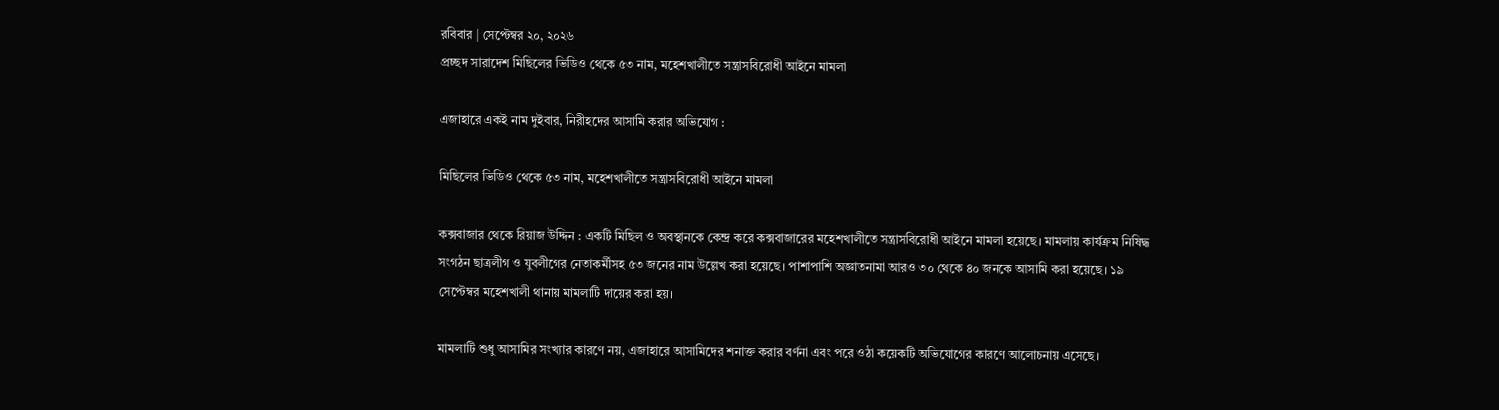রবিবার | সেপ্টেম্বর ২০, ২০২৬
প্রচ্ছদ সারাদেশ মিছিলের ভিডিও থেকে ৫৩ নাম, মহেশখালীতে সন্ত্রাসবিরোধী আইনে মামলা

এজাহারে একই নাম দুইবার, নিরীহদের আসামি করার অভিযোগ :

মিছিলের ভিডিও থেকে ৫৩ নাম, মহেশখালীতে সন্ত্রাসবিরোধী আইনে মামলা

কক্সবাজার থেকে রিয়াজ উদ্দিন : একটি মিছিল ও অবস্থানকে কেন্দ্র করে কক্সবাজারের মহেশখালীতে সন্ত্রাসবিরোধী আইনে মামলা হয়েছে। মামলায় কার্যক্রম নিষিদ্ধ সংগঠন ছাত্রলীগ ও যুবলীগের নেতাকর্মীসহ ৫৩ জনের নাম উল্লেখ করা হয়েছে। পাশাপাশি অজ্ঞাতনামা আরও ৩০ থেকে ৪০ জনকে আসামি করা হয়েছে। ১৯ সেপ্টেম্বর মহেশখালী থানায় মামলাটি দায়ের করা হয়।

মামলাটি শুধু আসামির সংখ্যার কারণে নয়, এজাহারে আসামিদের শনাক্ত করার বর্ণনা এবং পরে ওঠা কয়েকটি অভিযোগের কারণে আলোচনায় এসেছে।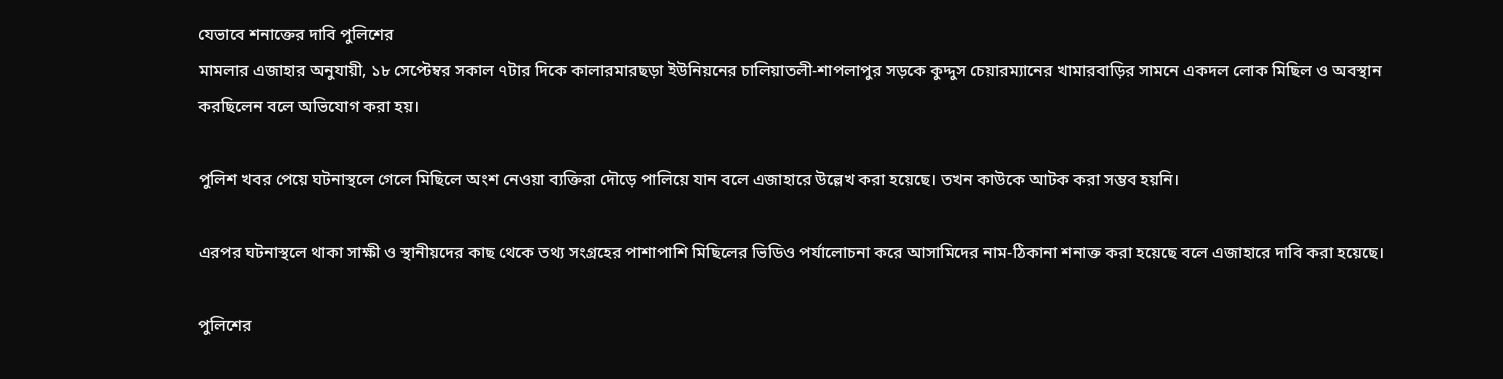যেভাবে শনাক্তের দাবি পুলিশের
মামলার এজাহার অনুযায়ী, ১৮ সেপ্টেম্বর সকাল ৭টার দিকে কালারমারছড়া ইউনিয়নের চালিয়াতলী-শাপলাপুর সড়কে কুদ্দুস চেয়ারম্যানের খামারবাড়ির সামনে একদল লোক মিছিল ও অবস্থান করছিলেন বলে অভিযোগ করা হয়।

পুলিশ খবর পেয়ে ঘটনাস্থলে গেলে মিছিলে অংশ নেওয়া ব্যক্তিরা দৌড়ে পালিয়ে যান বলে এজাহারে উল্লেখ করা হয়েছে। তখন কাউকে আটক করা সম্ভব হয়নি।

এরপর ঘটনাস্থলে থাকা সাক্ষী ও স্থানীয়দের কাছ থেকে তথ্য সংগ্রহের পাশাপাশি মিছিলের ভিডিও পর্যালোচনা করে আসামিদের নাম-ঠিকানা শনাক্ত করা হয়েছে বলে এজাহারে দাবি করা হয়েছে।

পুলিশের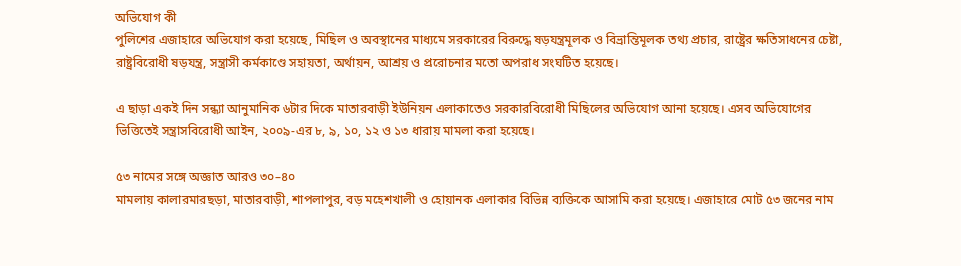অভিযোগ কী
পুলিশের এজাহারে অভিযোগ করা হয়েছে, মিছিল ও অবস্থানের মাধ্যমে সরকারের বিরুদ্ধে ষড়যন্ত্রমূলক ও বিভ্রান্তিমূলক তথ্য প্রচার, রাষ্ট্রের ক্ষতিসাধনের চেষ্টা, রাষ্ট্রবিরোধী ষড়যন্ত্র, সন্ত্রাসী কর্মকাণ্ডে সহায়তা, অর্থায়ন, আশ্রয় ও প্ররোচনার মতো অপরাধ সংঘটিত হয়েছে।

এ ছাড়া একই দিন সন্ধ্যা আনুমানিক ৬টার দিকে মাতারবাড়ী ইউনিয়ন এলাকাতেও সরকারবিরোধী মিছিলের অভিযোগ আনা হয়েছে। এসব অভিযোগের ভিত্তিতেই সন্ত্রাসবিরোধী আইন, ২০০৯-এর ৮, ৯, ১০, ১২ ও ১৩ ধারায় মামলা করা হয়েছে।

৫৩ নামের সঙ্গে অজ্ঞাত আরও ৩০–৪০
মামলায় কালারমারছড়া, মাতারবাড়ী, শাপলাপুর, বড় মহেশখালী ও হোয়ানক এলাকার বিভিন্ন ব্যক্তিকে আসামি করা হয়েছে। এজাহারে মোট ৫৩ জনের নাম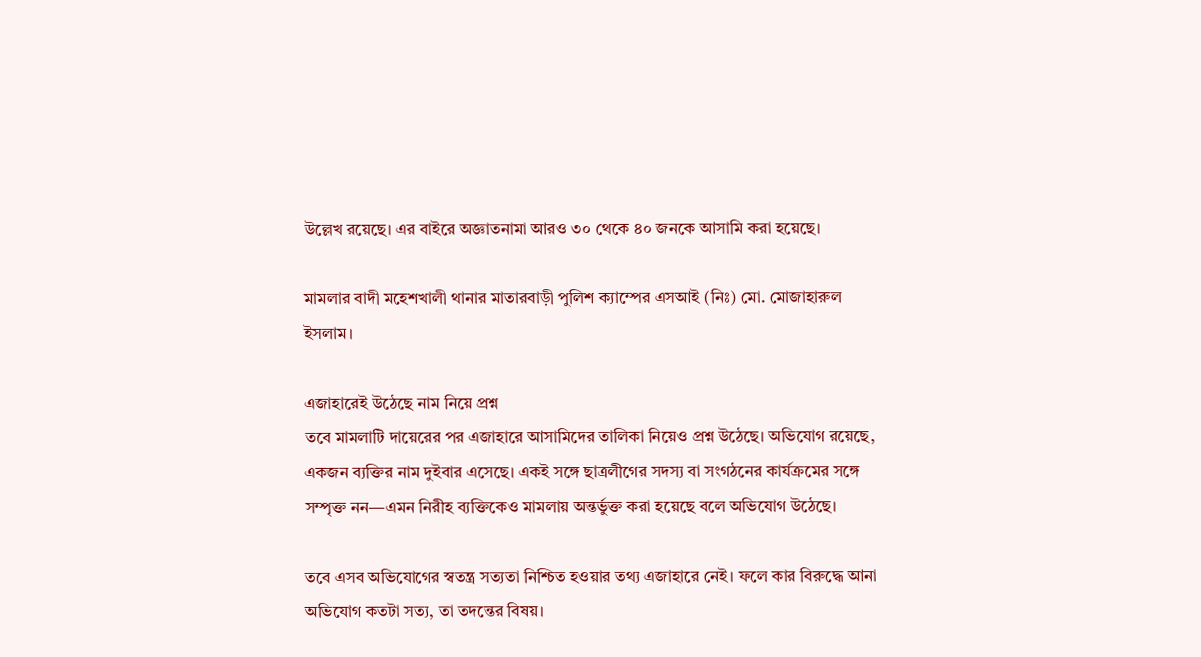উল্লেখ রয়েছে। এর বাইরে অজ্ঞাতনামা আরও ৩০ থেকে ৪০ জনকে আসামি করা হয়েছে।

মামলার বাদী মহেশখালী থানার মাতারবাড়ী পুলিশ ক্যাম্পের এসআই (নিঃ) মো. মোজাহারুল ইসলাম।

এজাহারেই উঠেছে নাম নিয়ে প্রশ্ন
তবে মামলাটি দায়েরের পর এজাহারে আসামিদের তালিকা নিয়েও প্রশ্ন উঠেছে। অভিযোগ রয়েছে, একজন ব্যক্তির নাম দুইবার এসেছে। একই সঙ্গে ছাত্রলীগের সদস্য বা সংগঠনের কার্যক্রমের সঙ্গে সম্পৃক্ত নন—এমন নিরীহ ব্যক্তিকেও মামলায় অন্তর্ভুক্ত করা হয়েছে বলে অভিযোগ উঠেছে।

তবে এসব অভিযোগের স্বতন্ত্র সত্যতা নিশ্চিত হওয়ার তথ্য এজাহারে নেই। ফলে কার বিরুদ্ধে আনা অভিযোগ কতটা সত্য, তা তদন্তের বিষয়।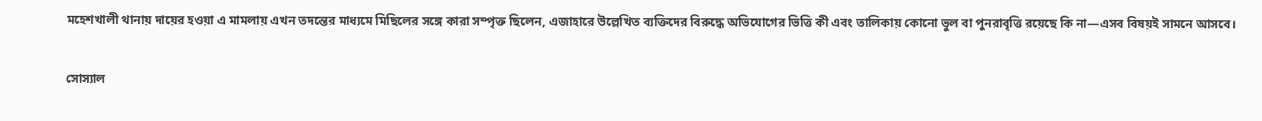মহেশখালী থানায় দায়ের হওয়া এ মামলায় এখন তদন্তের মাধ্যমে মিছিলের সঙ্গে কারা সম্পৃক্ত ছিলেন, এজাহারে উল্লেখিত ব্যক্তিদের বিরুদ্ধে অভিযোগের ভিত্তি কী এবং তালিকায় কোনো ভুল বা পুনরাবৃত্তি রয়েছে কি না—এসব বিষয়ই সামনে আসবে।

সোস্যাল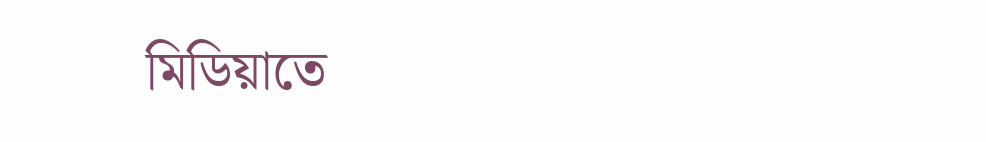মিডিয়াতে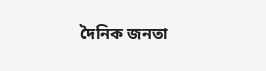দৈনিক জনতা